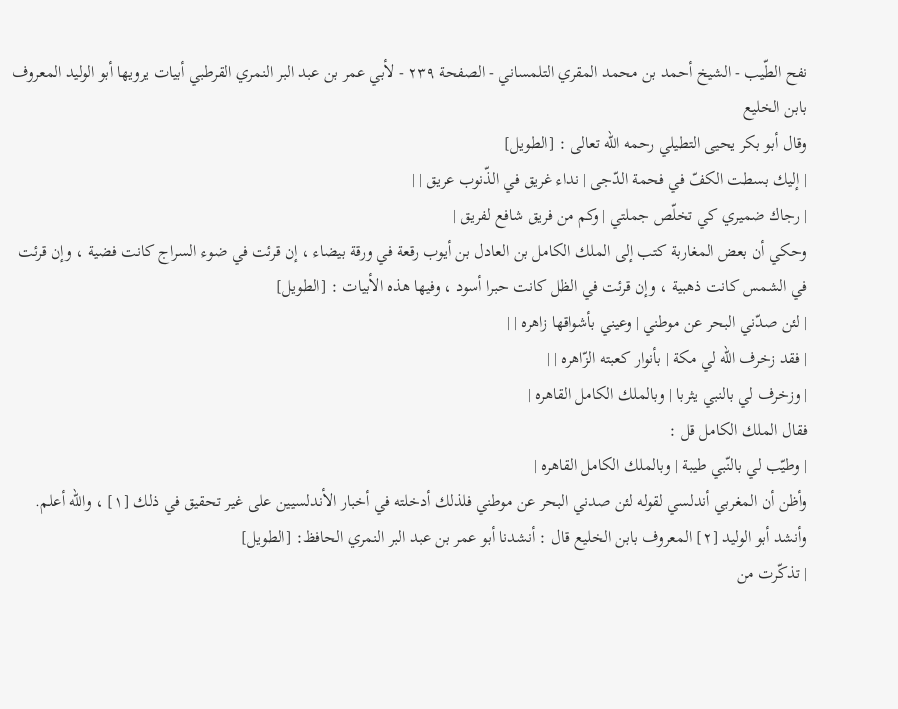نفح الطّيب - الشيخ أحمد بن محمد المقري التلمساني - الصفحة ٢٣٩ - لأبي عمر بن عبد البر النمري القرطبي أبيات يرويها أبو الوليد المعروف بابن الخليع
وقال أبو بكر يحيى التطيلي رحمه الله تعالى : [الطويل]
| إليك بسطت الكفّ في فحمة الدّجى | نداء غريق في الذّنوب عريق | |
| رجاك ضميري كي تخلّص جملتي | وكم من فريق شافع لفريق |
وحكي أن بعض المغاربة كتب إلى الملك الكامل بن العادل بن أيوب رقعة في ورقة بيضاء ، إن قرئت في ضوء السراج كانت فضية ، وإن قرئت في الشمس كانت ذهبية ، وإن قرئت في الظل كانت حبرا أسود ، وفيها هذه الأبيات : [الطويل]
| لئن صدّني البحر عن موطني | وعيني بأشواقها زاهره | |
| فقد زخرف الله لي مكة | بأنوار كعبته الزّاهره | |
| وزخرف لي بالنبي يثربا | وبالملك الكامل القاهره |
فقال الملك الكامل قل :
| وطيّب لي بالنّبي طيبة | وبالملك الكامل القاهره |
وأظن أن المغربي أندلسي لقوله لئن صدني البحر عن موطني فلذلك أدخلته في أخبار الأندلسيين على غير تحقيق في ذلك [١] ، والله أعلم.
وأنشد أبو الوليد [٢] المعروف بابن الخليع قال : أنشدنا أبو عمر بن عبد البر النمري الحافظ: [الطويل]
| تذكّرت من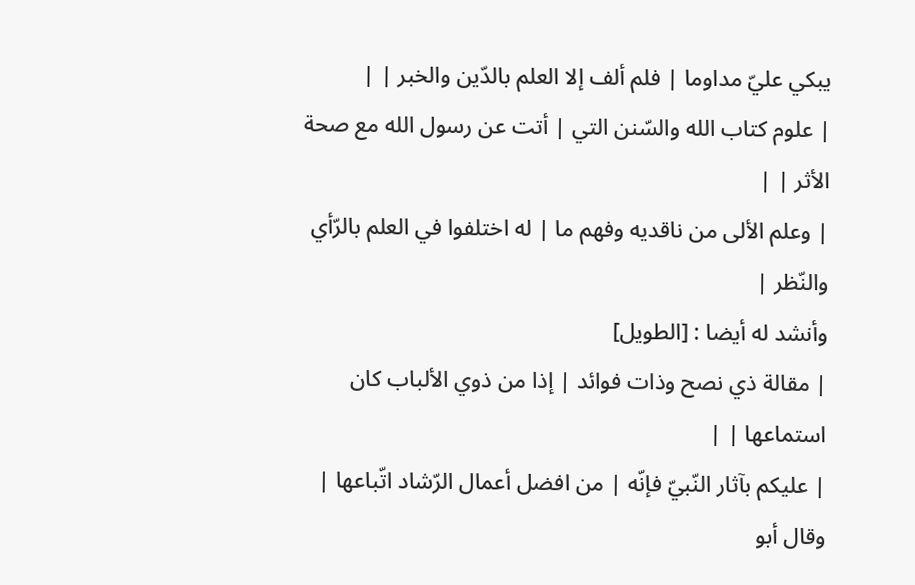يبكي عليّ مداوما | فلم ألف إلا العلم بالدّين والخبر | |
| علوم كتاب الله والسّنن التي | أتت عن رسول الله مع صحة الأثر | |
| وعلم الألى من ناقديه وفهم ما | له اختلفوا في العلم بالرّأي والنّظر |
وأنشد له أيضا : [الطويل]
| مقالة ذي نصح وذات فوائد | إذا من ذوي الألباب كان استماعها | |
| عليكم بآثار النّبيّ فإنّه | من افضل أعمال الرّشاد اتّباعها |
وقال أبو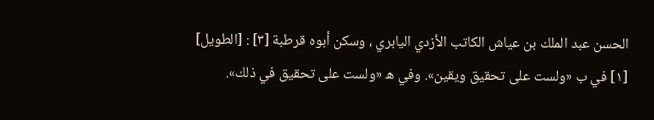الحسن عبد الملك بن عياش الكاتب الأزدي اليابري ، وسكن أبوه قرطبة [٣] : [الطويل]
[١] في ب «ولست على تحقيق ويقين». وفي ه «ولست على تحقيق في ذلك».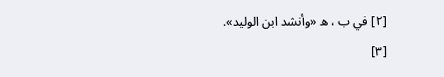[٢] في ب ، ه «وأنشد ابن الوليد».
[٣]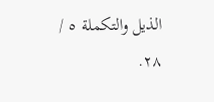الذيل والتكملة ٥ / ٢٨.